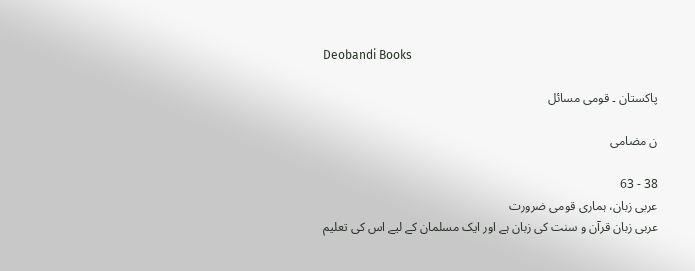Deobandi Books

پاکستان ۔ قومی مسائل

ن مضامی

38 - 63
عربی زبان، ہماری قومی ضرورت
عربی زبان قرآن و سنت کی زبان ہے اور ایک مسلمان کے لیے اس کی تعلیم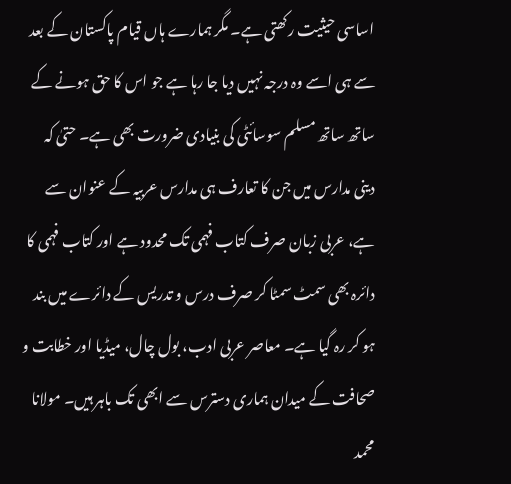اساسی حیثیت رکھتی ہے۔ مگر ہمارے ہاں قیام پاکستان کے بعد سے ہی اسے وہ درجہ نہیں دیا جا رہا ہے جو اس کا حق ہونے کے ساتھ ساتھ مسلم سوسائٹی کی بنیادی ضرورت بھی ہے۔ حتیٰ کہ دینی مدارس میں جن کا تعارف ہی مدارس عربیہ کے عنوان سے ہے، عربی زبان صرف کتاب فہمی تک محدود ہے اور کتاب فہمی کا دائرہ بھی سمٹ سمٹا کر صرف درس و تدریس کے دائرے میں بند ہو کر رہ گیا ہے۔ معاصر عربی ادب، بول چال، میڈیا اور خطابت و صحافت کے میدان ہماری دسترس سے ابھی تک باہر ہیں۔ مولانا محمد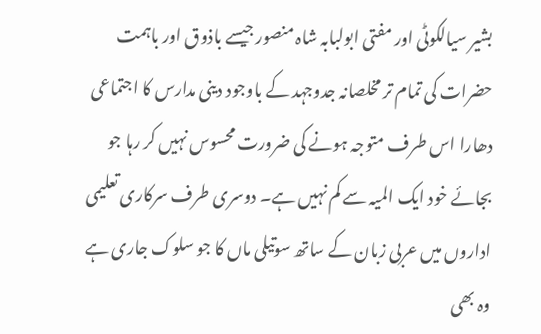بشیر سیالکوٹی اور مفتی ابولبابہ شاہ منصور جیسے باذوق اور باہمت حضرات کی تمام تر مخلصانہ جدوجہد کے باوجود دینی مدارس کا اجتماعی دھارا اس طرف متوجہ ہونے کی ضرورت محسوس نہیں کر رہا جو بجائے خود ایک المیہ سے کم نہیں ہے۔ دوسری طرف سرکاری تعلیمی اداروں میں عربی زبان کے ساتھ سوتیلی ماں کا جو سلوک جاری ہے وہ بھی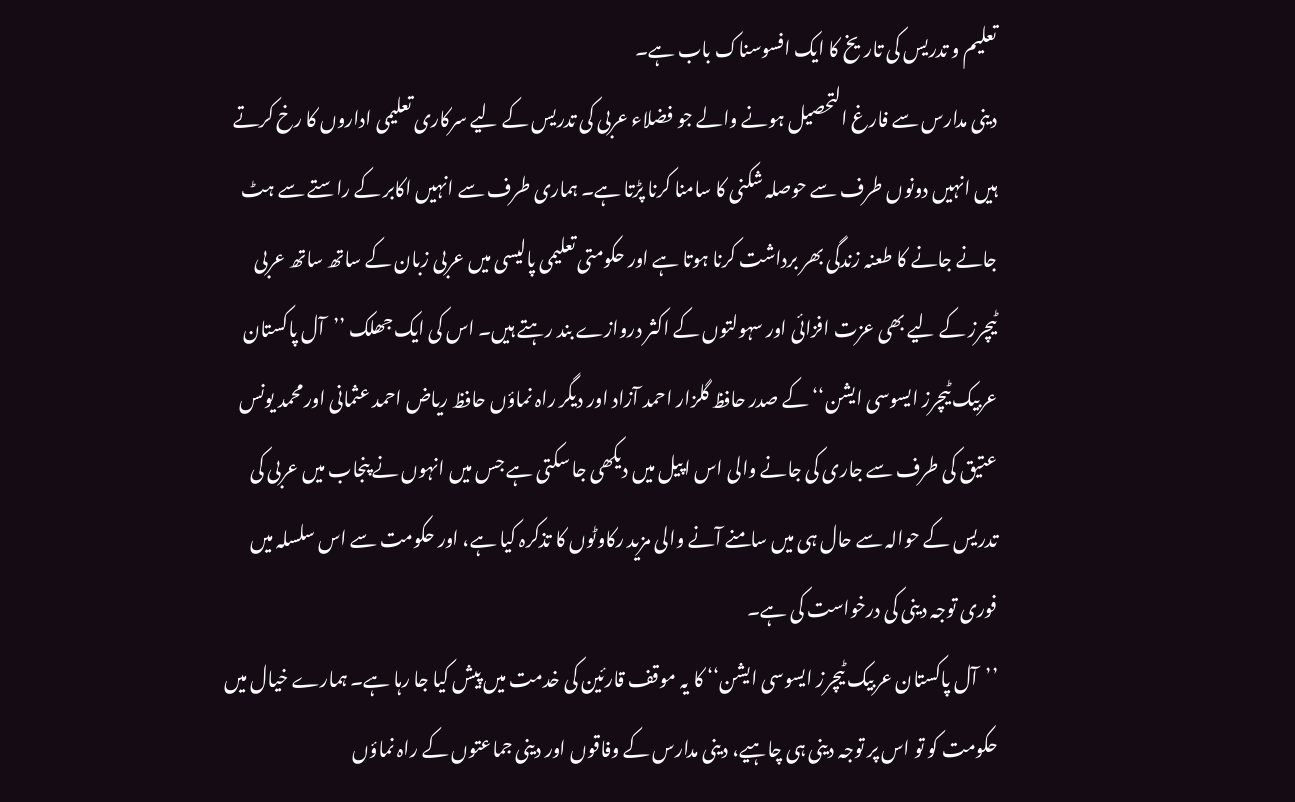تعلیم و تدریس کی تاریخ کا ایک افسوسناک باب ہے۔
دینی مدارس سے فارغ التحصیل ہونے والے جو فضلاء عربی کی تدریس کے لیے سرکاری تعلیمی اداروں کا رخ کرتے ہیں انہیں دونوں طرف سے حوصلہ شکنی کا سامنا کرنا پڑتا ہے۔ ہماری طرف سے انہیں اکابر کے راستے سے ہٹ جانے جانے کا طعنہ زندگی بھر برداشت کرنا ہوتا ہے اور حکومتی تعلیمی پالیسی میں عربی زبان کے ساتھ ساتھ عربی ٹیچرز کے لیے بھی عزت افزائی اور سہولتوں کے اکثر دروازے بند رہتے ہیں۔ اس کی ایک جھلک ’’آل پاکستان عربیک ٹیچرز ایسوسی ایشن‘‘ کے صدر حافظ گلزار احمد آزاد اور دیگر راہ نماؤں حافظ ریاض احمد عثمانی اور محمد یونس عتیق کی طرف سے جاری کی جانے والی اس اپیل میں دیکھی جا سکتی ہے جس میں انہوں نے پنجاب میں عربی کی تدریس کے حوالہ سے حال ہی میں سامنے آنے والی مزید رکاوٹوں کا تذکرہ کیا ہے، اور حکومت سے اس سلسلہ میں فوری توجہ دینی کی درخواست کی ہے۔
’’آل پاکستان عربیک ٹیچرز ایسوسی ایشن‘‘ کا یہ موقف قارئین کی خدمت میں پیش کیا جا رہا ہے۔ ہمارے خیال میں حکومت کو تو اس پر توجہ دینی ہی چاہیے، دینی مدارس کے وفاقوں اور دینی جماعتوں کے راہ نماؤں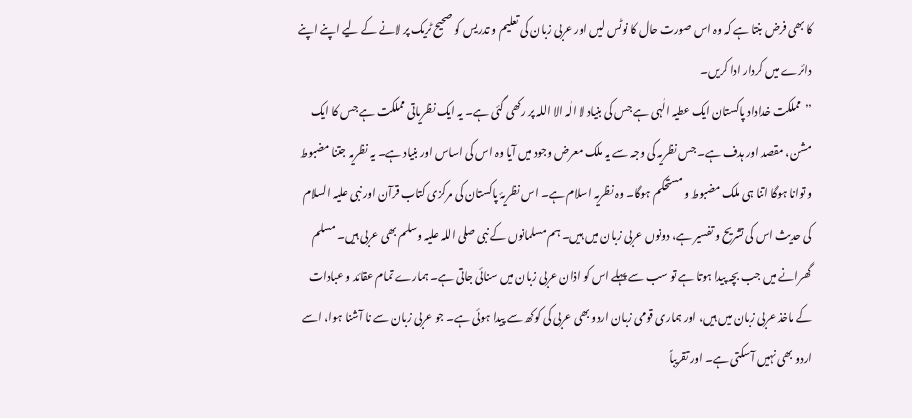کا بھی فرض بنتا ہے کہ وہ اس صورت حال کا نوٹس لیں اور عربی زبان کی تعلیم و تدریس کو صحیح ٹریک پر لانے کے لیے اپنے اپنے دائرے میں کردار ادا کریں۔
’’مملکت خداداد پاکستان ایک عطیہ الٰہی ہے جس کی بنیاد لا الٰہ الا اللہ پر رکھی گئی ہے۔ یہ ایک نظریاتی مملکت ہے جس کا ایک مشن، مقصد اور ہدف ہے۔ جس نظریہ کی وجہ سے یہ ملک معرض وجود میں آیا وہ اس کی اساس اور بنیاد ہے۔ یہ نظریہ جتنا مضبوط و توانا ہوگا اتنا ہی ملک مضبوط و مستحکم ہوگا۔ وہ نظریہ اسلام ہے۔ اس نظریۂ پاکستان کی مرکزی کتاب قرآن اور نبی علیہ السلام کی حدیث اس کی تشریح و تفسیر ہے، دونوں عربی زبان میں ہیں۔ ہم مسلمانوں کے نبی صلی اللہ علیہ وسلم بھی عربی ہیں۔ مسلم گھرانے میں جب بچہ پیدا ہوتا ہے تو سب سے پہلے اس کو اذان عربی زبان میں سنائی جاتی ہے۔ ہمارے تمام عقائد و عبادات کے ماخذ عربی زبان میں ہیں، اور ہماری قومی زبان اردو بھی عربی کی کوکھ سے پیدا ہوئی ہے۔ جو عربی زبان سے نا آشنا ہوا، اسے اردو بھی نہیں آسکتی ہے۔ اور تقریباً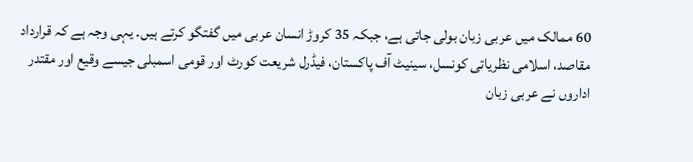60 ممالک میں عربی زبان بولی جاتی ہے، جبکہ 35 کروڑ انسان عربی میں گفتگو کرتے ہیں۔ یہی وجہ ہے کہ قرارداد مقاصد، اسلامی نظریاتی کونسل، سینیٹ آف پاکستان، فیڈرل شریعت کورٹ اور قومی اسمبلی جیسے وقیع اور مقتدر اداروں نے عربی زبان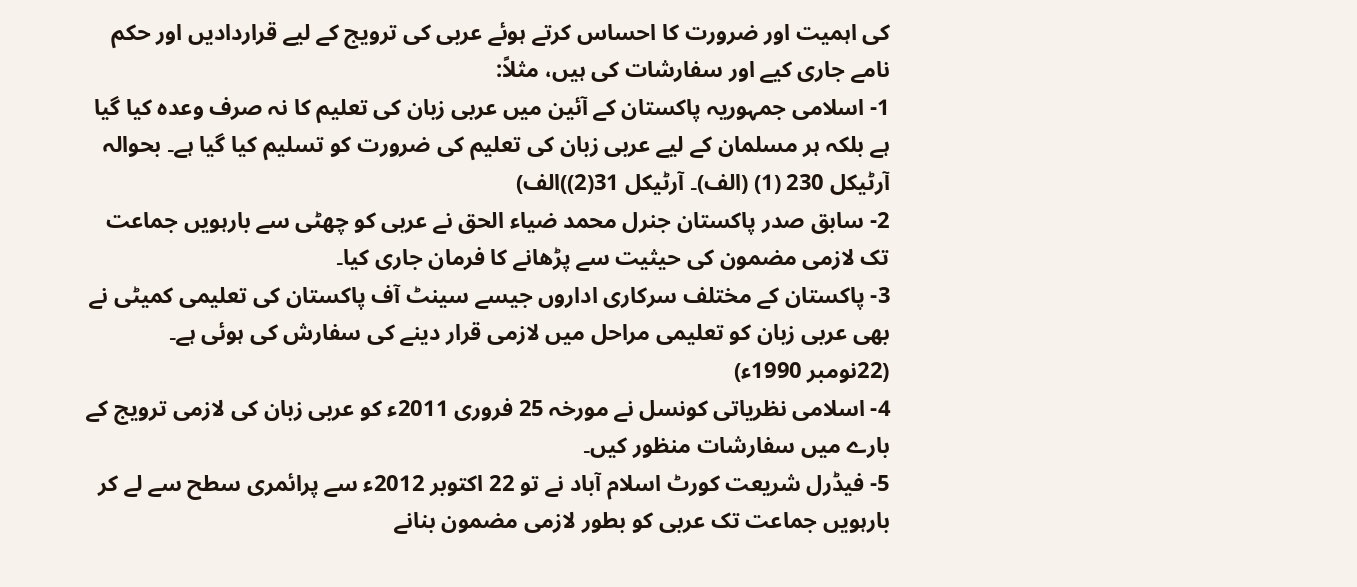کی اہمیت اور ضرورت کا احساس کرتے ہوئے عربی کی ترویج کے لیے قراردادیں اور حکم نامے جاری کیے اور سفارشات کی ہیں، مثلاً:
1- اسلامی جمہوریہ پاکستان کے آئین میں عربی زبان کی تعلیم کا نہ صرف وعدہ کیا گیا ہے بلکہ ہر مسلمان کے لیے عربی زبان کی تعلیم کی ضرورت کو تسلیم کیا گیا ہے۔ بحوالہ آرٹیکل 230 (1) (الف)۔ آرٹیکل 31(2))الف)
2- سابق صدر پاکستان جنرل محمد ضیاء الحق نے عربی کو چھٹی سے بارہویں جماعت تک لازمی مضمون کی حیثیت سے پڑھانے کا فرمان جاری کیا۔
3- پاکستان کے مختلف سرکاری اداروں جیسے سینٹ آف پاکستان کی تعلیمی کمیٹی نے بھی عربی زبان کو تعلیمی مراحل میں لازمی قرار دینے کی سفارش کی ہوئی ہے۔ (22نومبر 1990ء)
4- اسلامی نظریاتی کونسل نے مورخہ 25 فروری 2011ء کو عربی زبان کی لازمی ترویج کے بارے میں سفارشات منظور کیں۔
5- فیڈرل شریعت کورٹ اسلام آباد نے تو 22 اکتوبر 2012ء سے پرائمری سطح سے لے کر بارہویں جماعت تک عربی کو بطور لازمی مضمون بنانے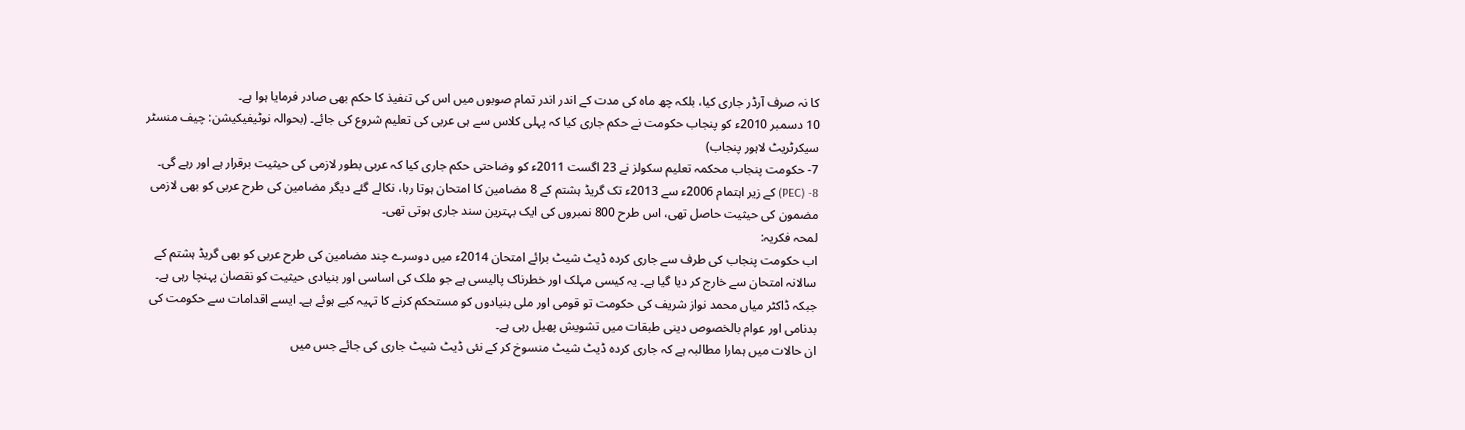کا نہ صرف آرڈر جاری کیا، بلکہ چھ ماہ کی مدت کے اندر اندر تمام صوبوں میں اس کی تنفیذ کا حکم بھی صادر فرمایا ہوا ہے۔
10 دسمبر 2010ء کو پنجاب حکومت نے حکم جاری کیا کہ پہلی کلاس سے ہی عربی کی تعلیم شروع کی جائے۔ (بحوالہ نوٹیفیکیشن: چیف منسٹر سیکرٹریٹ لاہور پنجاب)
7- حکومت پنجاب محکمہ تعلیم سکولز نے 23 اگست 2011ء کو وضاحتی حکم جاری کیا کہ عربی بطور لازمی کی حیثیت برقرار ہے اور رہے گی۔
8- (PEC) کے زیر اہتمام 2006ء سے 2013ء تک گریڈ ہشتم کے 8 مضامین کا امتحان ہوتا رہا، نکالے گئے دیگر مضامین کی طرح عربی کو بھی لازمی مضمون کی حیثیت حاصل تھی، اس طرح 800 نمبروں کی ایک بہترین سند جاری ہوتی تھی۔
لمحہ فکریہ:
اب حکومت پنجاب کی طرف سے جاری کردہ ڈیٹ شیٹ برائے امتحان 2014ء میں دوسرے چند مضامین کی طرح عربی کو بھی گریڈ ہشتم کے سالانہ امتحان سے خارج کر دیا گیا ہے۔ یہ کیسی مہلک اور خطرناک پالیسی ہے جو ملک کی اساسی اور بنیادی حیثیت کو نقصان پہنچا رہی ہے۔ جبکہ ڈاکٹر میاں محمد نواز شریف کی حکومت تو قومی اور ملی بنیادوں کو مستحکم کرنے کا تہیہ کیے ہوئے ہے۔ ایسے اقدامات سے حکومت کی بدنامی اور عوام بالخصوص دینی طبقات میں تشویش پھیل رہی ہے۔
ان حالات میں ہمارا مطالبہ ہے کہ جاری کردہ ڈیٹ شیٹ منسوخ کر کے نئی ڈیٹ شیٹ جاری کی جائے جس میں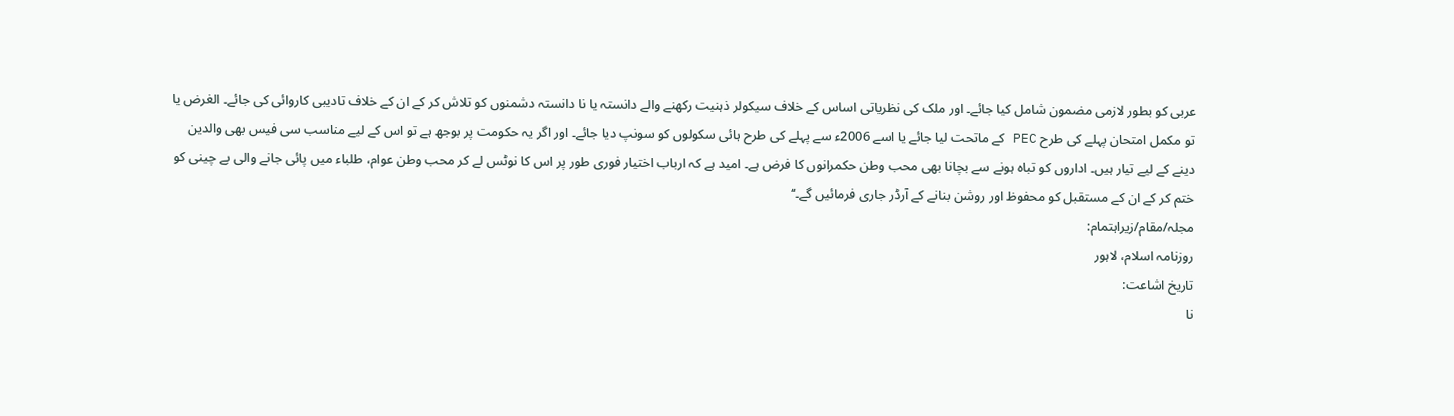عربی کو بطور لازمی مضمون شامل کیا جائے۔ اور ملک کی نظریاتی اساس کے خلاف سیکولر ذہنیت رکھنے والے دانستہ یا نا دانستہ دشمنوں کو تلاش کر کے ان کے خلاف تادیبی کاروائی کی جائے۔ الغرض یا تو مکمل امتحان پہلے کی طرح PEC کے ماتحت لیا جائے یا اسے 2006ء سے پہلے کی طرح ہائی سکولوں کو سونپ دیا جائے۔ اور اگر یہ حکومت پر بوجھ ہے تو اس کے لیے مناسب سی فیس بھی والدین دینے کے لیے تیار ہیں۔ اداروں کو تباہ ہونے سے بچانا بھی محب وطن حکمرانوں کا فرض ہے۔ امید ہے کہ ارباب اختیار فوری طور پر اس کا نوٹس لے کر محب وطن عوام، طلباء میں پائی جانے والی بے چینی کو ختم کر کے ان کے مستقبل کو محفوظ اور روشن بنانے کے آرڈر جاری فرمائیں گے۔‘‘
مجلہ/مقام/زیراہتمام:
روزنامہ اسلام، لاہور
تاریخ اشاعت:
نا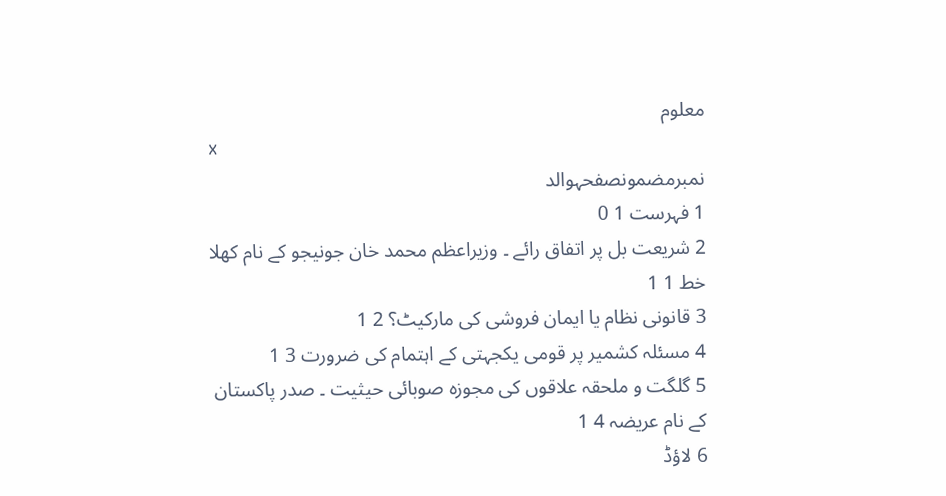معلوم
x
نمبرمضمونصفحہوالد
1 فہرست 1 0
2 شریعت بل پر اتفاق رائے ۔ وزیراعظم محمد خان جونیجو کے نام کھلا خط 1 1
3 قانونی نظام یا ایمان فروشی کی مارکیٹ؟ 2 1
4 مسئلہ کشمیر پر قومی یکجہتی کے اہتمام کی ضرورت 3 1
5 گلگت و ملحقہ علاقوں کی مجوزہ صوبائی حیثیت ۔ صدر پاکستان کے نام عریضہ 4 1
6 لاؤڈ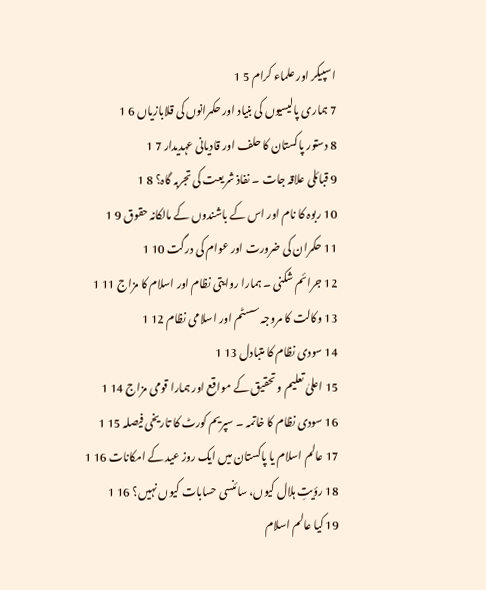اسپیکر اور علماء کرام 5 1
7 ہماری پالیسیوں کی بنیاد اور حکمرانوں کی قلابازیاں 6 1
8 دستور پاکستان کا حلف اور قادیانی عہدیدار 7 1
9 قبائلی علاقہ جات ۔ نفاذ شریعت کی تجربہ گاہ؟ 8 1
10 ربوہ کا نام اور اس کے باشندوں کے مالکانہ حقوق 9 1
11 حکمران کی ضرورت اور عوام کی درگت 10 1
12 جرائم شکنی ۔ ہمارا روایتی نظام اور اسلام کا مزاج 11 1
13 وکالت کا مروجہ سسٹم اور اسلامی نظام 12 1
14 سودی نظام کا متبادل 13 1
15 اعلیٰ تعلیم و تحقیق کے مواقع اور ہمارا قومی مزاج 14 1
16 سودی نظام کا خاتمہ ۔ سپریم کورٹ کا تاریخی فیصلہ 15 1
17 عالم اسلام یا پاکستان میں ایک روز عید کے امکانات 16 1
18 رؤیتِ ہلال کیوں، سائنسی حسابات کیوں نہیں؟ 16 1
19 کیا عالم اسلام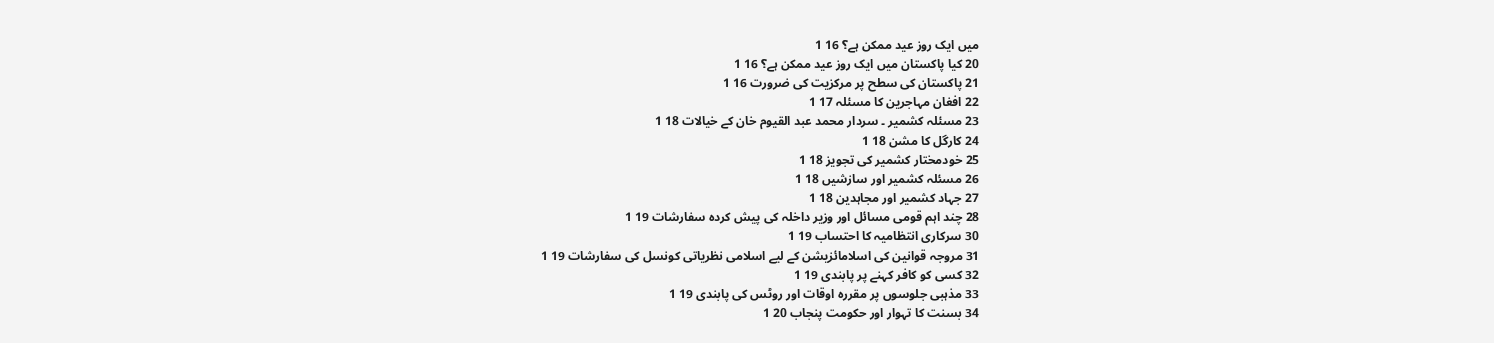میں ایک روز عید ممکن ہے؟ 16 1
20 کیا پاکستان میں ایک روز عید ممکن ہے؟ 16 1
21 پاکستان کی سطح پر مرکزیت کی ضرورت 16 1
22 افغان مہاجرین کا مسئلہ 17 1
23 مسئلہ کشمیر ۔ سردار محمد عبد القیوم خان کے خیالات 18 1
24 کارگل کا مشن 18 1
25 خودمختار کشمیر کی تجویز 18 1
26 مسئلہ کشمیر اور سازشیں 18 1
27 جہاد کشمیر اور مجاہدین 18 1
28 چند اہم قومی مسائل اور وزیر داخلہ کی پیش کردہ سفارشات 19 1
30 سرکاری انتظامیہ کا احتساب 19 1
31 مروجہ قوانین کی اسلامائزیشن کے لیے اسلامی نظریاتی کونسل کی سفارشات 19 1
32 کسی کو کافر کہنے پر پابندی 19 1
33 مذہبی جلوسوں پر مقررہ اوقات اور روٹس کی پابندی 19 1
34 بسنت کا تہوار اور حکومت پنجاب 20 1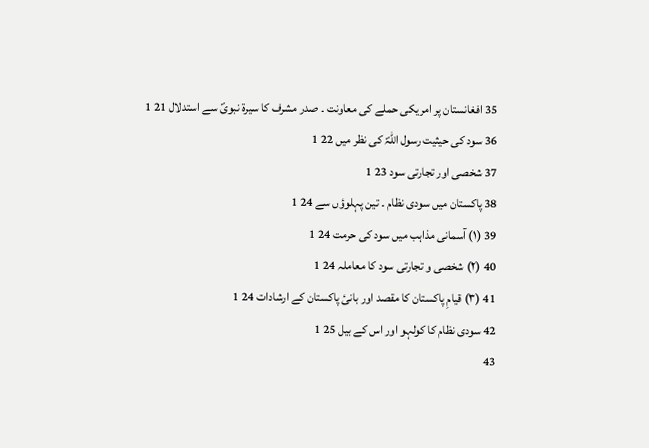35 افغانستان پر امریکی حملے کی معاونت ۔ صدر مشرف کا سیرۃ نبویؐ سے استدلال 21 1
36 سود کی حیثیت رسول اللہؐ کی نظر میں 22 1
37 شخصی اور تجارتی سود 23 1
38 پاکستان میں سودی نظام ۔ تین پہلوؤں سے 24 1
39 (۱) آسمانی مذاہب میں سود کی حرمت 24 1
40 (۲) شخصی و تجارتی سود کا معاملہ 24 1
41 (۳) قیامِ پاکستان کا مقصد اور بانیٔ پاکستان کے ارشادات 24 1
42 سودی نظام کا کولہو اور اس کے بیل 25 1
43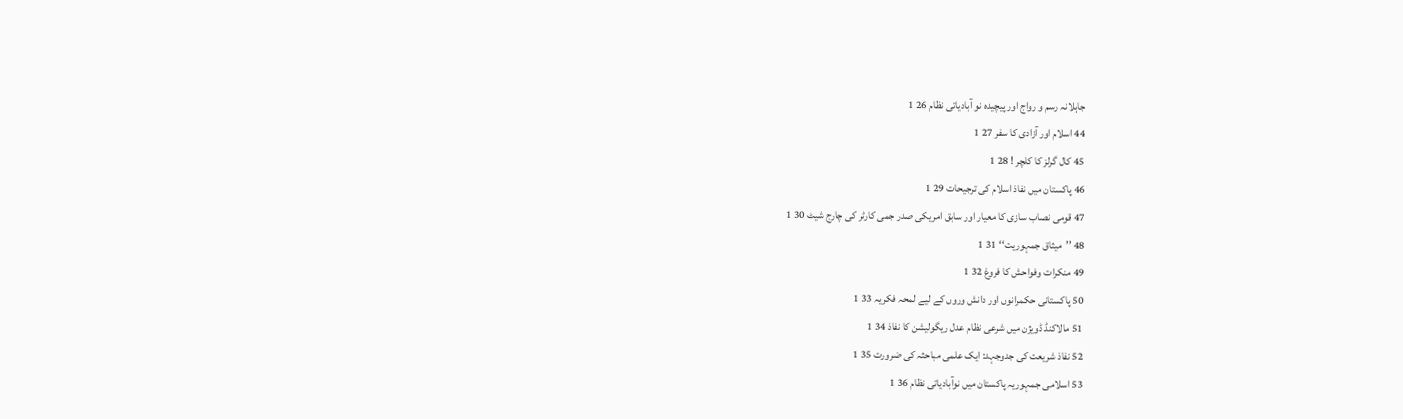جاہلانہ رسم و رواج اور پیچیدہ نو آبادیاتی نظام 26 1
44 اسلام اور آزادی کا سفر 27 1
45 کال گرلز کا کلچر ! 28 1
46 پاکستان میں نفاذ اسلام کی ترجیحات 29 1
47 قومی نصاب سازی کا معیار اور سابق امریکی صدر جمی کارٹر کی چارج شیٹ 30 1
48 ’’میثاق جمہوریت‘‘ 31 1
49 منکرات وفواحش کا فروغ 32 1
50 پاکستانی حکمرانوں اور دانش وروں کے لیے لمحہ فکریہ 33 1
51 مالاکنڈ ڈویژن میں شرعی نظام عدل ریگولیشن کا نفاذ 34 1
52 نفاذ شریعت کی جدوجہد: ایک علمی مباحثہ کی ضرورت 35 1
53 اسلامی جمہوریہ پاکستان میں نوآبادیاتی نظام 36 1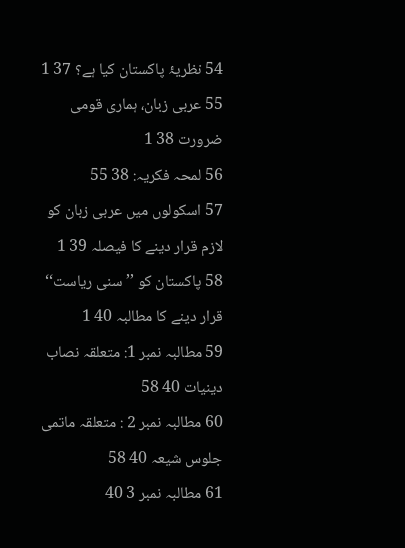54 نظریۂ پاکستان کیا ہے؟ 37 1
55 عربی زبان، ہماری قومی ضرورت 38 1
56 لمحہ فکریہ: 38 55
57 اسکولوں میں عربی زبان کو لازم قرار دینے کا فیصلہ 39 1
58 پاکستان کو ’’سنی ریاست‘‘ قرار دینے کا مطالبہ 40 1
59 مطالبہ نمبر 1: متعلقہ نصاب دینیات 40 58
60 مطالبہ نمبر 2 : متعلقہ ماتمی جلوس شیعہ 40 58
61 مطالبہ نمبر 3 40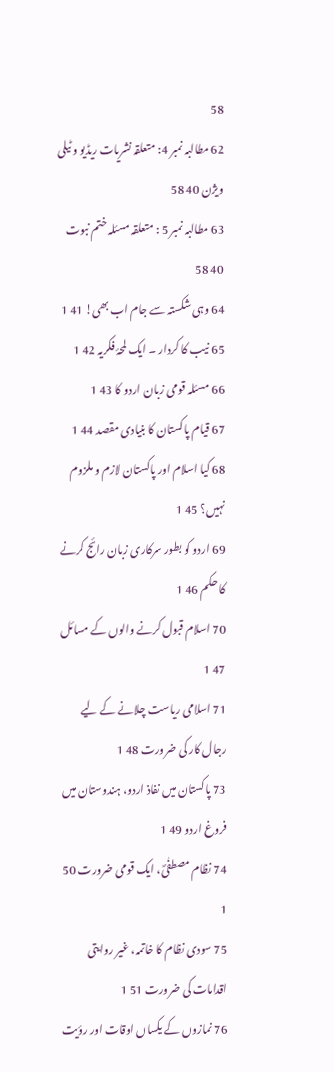58
62 مطالبہ نمبر 4: متعلقہ نشریات ریڈیو و ٹیلی ویژن 40 58
63 مطالبہ نمبر 5 : متعلقہ مسئلہ ختم نبوت 40 58
64 وہی شکستہ سے جام اب بھی! 41 1
65 نیب کا کردار ۔ ایک لمحۂ فکریہ 42 1
66 مسئلہ قومی زبان اردو کا 43 1
67 قیام پاکستان کا بنیادی مقصد 44 1
68 کیا اسلام اور پاکستان لازم و ملزوم نہیں؟ 45 1
69 اردو کو بطور سرکاری زبان رائج کرنے کا حکم 46 1
70 اسلام قبول کرنے والوں کے مسائل 47 1
71 اسلامی ریاست چلانے کے لیے رجال کار کی ضرورت 48 1
73 پاکستان میں نفاذ اردو، ہندوستان میں فروغ اردو 49 1
74 نظام مصطفٰیؐ، ایک قومی ضرورت 50 1
75 سودی نظام کا خاتمہ، غیر روایتی اقدامات کی ضرورت 51 1
76 نمازوں کے یکساں اوقات اور رؤیت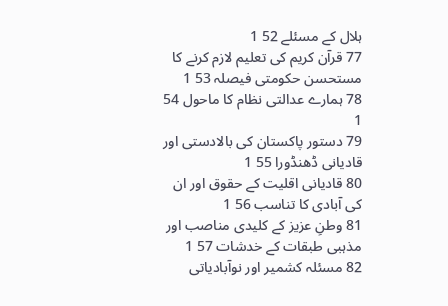ہلال کے مسئلے 52 1
77 قرآن کریم کی تعلیم لازم کرنے کا مستحسن حکومتی فیصلہ 53 1
78 ہمارے عدالتی نظام کا ماحول 54 1
79 دستور پاکستان کی بالادستی اور قادیانی ڈھنڈورا 55 1
80 قادیانی اقلیت کے حقوق اور ان کی آبادی کا تناسب 56 1
81 وطنِ عزیز کے کلیدی مناصب اور مذہبی طبقات کے خدشات 57 1
82 مسئلہ کشمیر اور نوآبادیاتی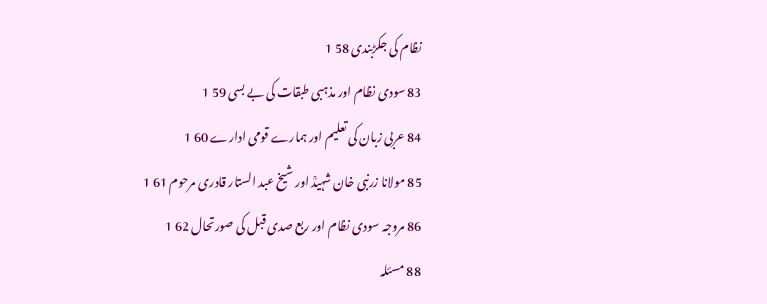نظام کی جکڑبندی 58 1
83 سودی نظام اور مذہبی طبقات کی بے بسی 59 1
84 عربی زبان کی تعلیم اور ہمارے قومی ادارے 60 1
85 مولانا زرنبی خان شہیدؒ اور شیخ عبد الستار قادری مرحوم 61 1
86 مروجہ سودی نظام اور ربع صدی قبل کی صورتحال 62 1
88 مسئلہ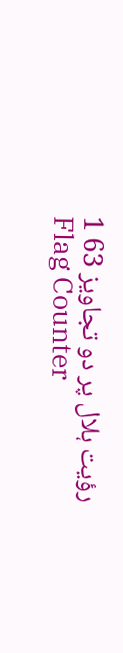رؤیت ہلال پر دو تجاویز 63 1
Flag Counter